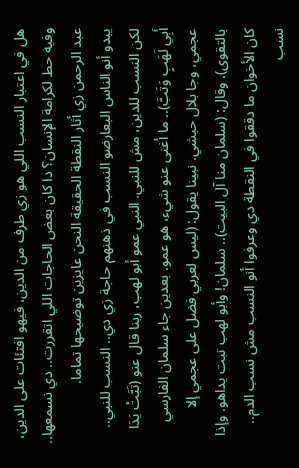هل في اعتبار النسب اللي هو زي طرف من الدين، فيهو افتئات على الدين، وفيه حط لكرامة الإنسان؟ دا كان بعض الحاجات اللي اتقررت.. دي نسمعها..
عبد الرحمن زي أثار النقطة الحقيقة النحن عايزين توضيحها تماما.
يبدو أنو الناس البعارضو النسب في ذهنهم حاجة زي دي.. النسب للنبي.. لكن النسب للدين، مش للنبي. النبي عمو أبو لهب، ربنا قال عنو (تَبَّتْ يَدَا أَبِي لَهَبٍ وَتَبَّ).. ما أغنى عنو شيء، هو عمو. بعدين جاء سلمان الفارسي عجمي، وجا بلال حبشي. نبينا يقول: (ليس لعربي فضل على عجمي إلا بالتقوى). وقال: (سلمان منا آل البيت).. سلمان! وأبو لهب تبت يداهو. وإذا كان الأخوان ما دققوا في النقطة دي وعرفوا أنو النسب مش نسب الدم.. نسب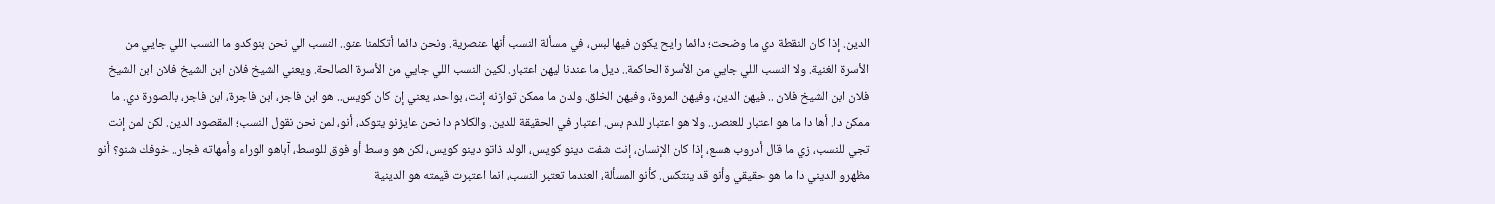الدين. إذا كان النقطة دي ما وضحت؛ دائما رايح يكون فيها لبس، في مسألة النسب أنها عنصرية. ونحن دائما أتكلمنا عنو.. النسب الي نحن بنوكدو ما النسب اللي جايي من الأسرة الغنية. ولا النسب اللي جايي من الأسرة الحاكمة.. ديل ما عندنا ليهن اعتبار. لكين النسب اللي جايي من الأسرة الصالحة. ويعني الشيخ فلان ابن الشيخ فلان ابن الشيخ فلان ابن الشيخ فلان .. فيهن الدين، وفيهن المروة، وفيهن الخلق. ولدن ما ممكن توازنه إنت، بواحد، يعني إن كان كويس.. هو ابن فاجر، ابن فاجرة، ابن فاجر، بالصورة دي. ما ممكن دا. أها دا ما هو اعتبار للعنصر.. ولا هو اعتبار للدم بس. اعتبار في الحقيقة للدين. والكلام دا نحن عايزنو يتوكد، أنو، لمن نحن نقول النسب؛ المقصود الدين. لكن لمن إنت تجي للنسب، زي ما قال أدروب هسع، إذا كان الإنسان، إنت شفت دينو كويس، الولد ذاتو دينو كويس، لكن هو وسط أو فوق للوسط، آباهو الوراء وأمهاته فجار.. خوفك شنو؟ أنو مظهرو الديني دا ما هو حقيقي وأنو قد ينتكس. كأنو المسألة، العندما تعتبر النسب، انما اعتبرت قيمته هو الدينية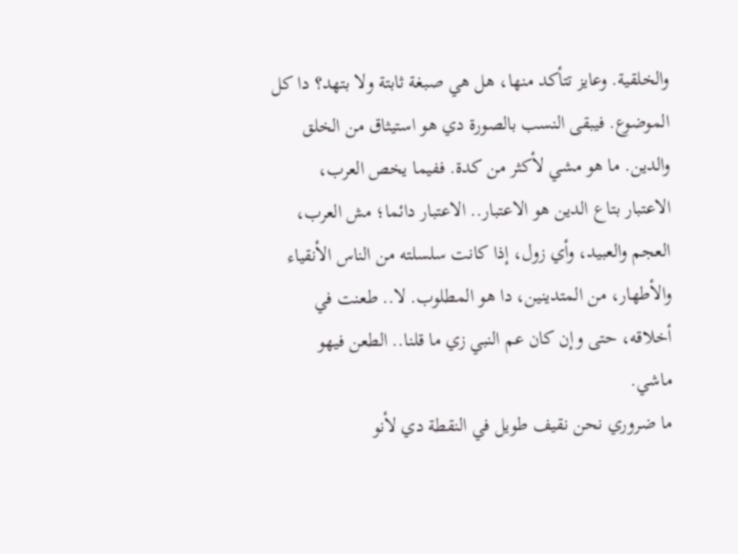والخلقية. وعايز تتأكد منها، هل هي صبغة ثابتة ولا بتهد؟ دا كل الموضوع. فيبقى النسب بالصورة دي هو استيثاق من الخلق والدين. ما هو مشي لأكثر من كدة. ففيما يخص العرب، الاعتبار بتاع الدين هو الاعتبار.. الاعتبار دائما؛ مش العرب، العجم والعبيد، وأي زول، إذا كانت سلسلته من الناس الأنقياء والأطهار، من المتدينين، دا هو المطلوب. لا.. طعنت في أخلاقه، حتى وإن كان عم النبي زي ما قلنا.. الطعن فيهو ماشي.
ما ضروري نحن نقيف طويل في النقطة دي لأنو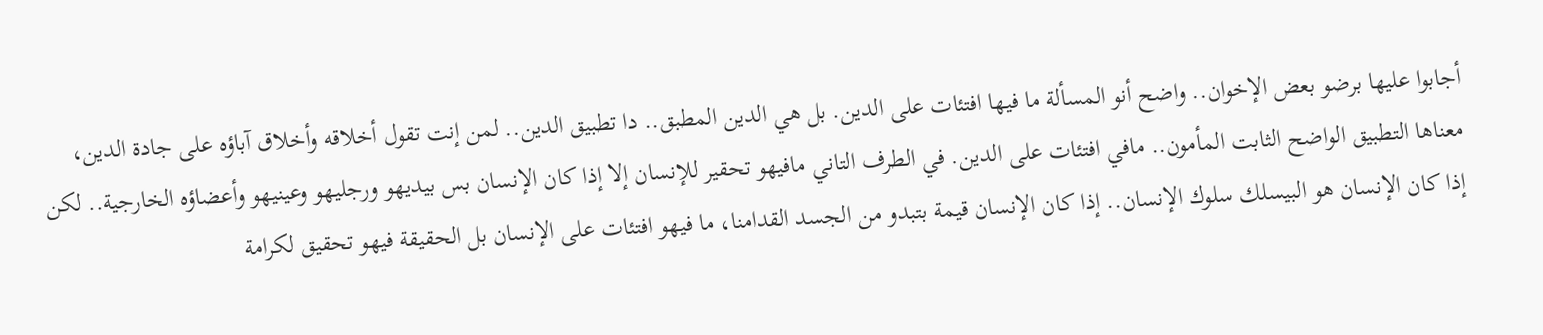أجابوا عليها برضو بعض الإخوان.. واضح أنو المسألة ما فيها افتئات على الدين. بل هي الدين المطبق.. دا تطبيق الدين.. لمن إنت تقول أخلاقه وأخلاق آباؤه على جادة الدين، معناها التطبيق الواضح الثابت المأمون.. مافي افتئات على الدين. في الطرف التاني مافيهو تحقير للإنسان إلا إذا كان الإنسان بس بيديهو ورجليهو وعينيهو وأعضاؤه الخارجية.. لكن إذا كان الإنسان هو البيسلك سلوك الإنسان.. إذا كان الإنسان قيمة بتبدو من الجسد القدامنا، ما فيهو افتئات على الإنسان بل الحقيقة فيهو تحقيق لكرامة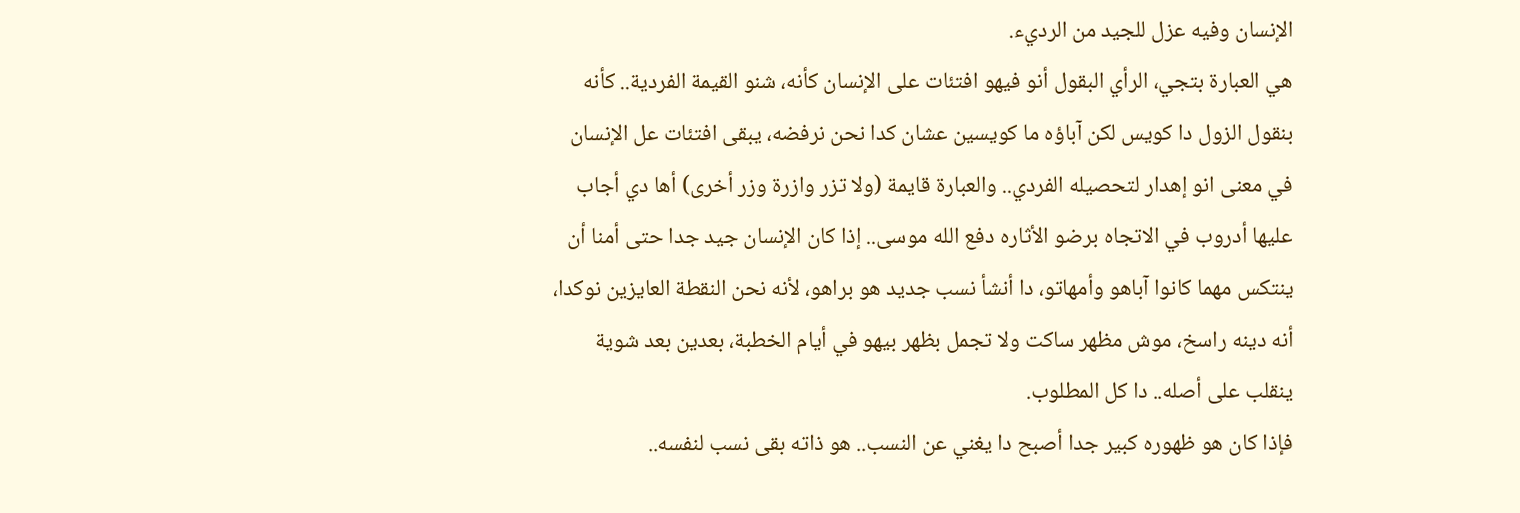الإنسان وفيه عزل للجيد من الرديء.
هي العبارة بتجي، الرأي البقول أنو فيهو افتئات على الإنسان كأنه، شنو القيمة الفردية.. كأنه بنقول الزول دا كويس لكن آباؤه ما كويسين عشان كدا نحن نرفضه، يبقى افتئات عل الإنسان في معنى انو إهدار لتحصيله الفردي.. والعبارة قايمة (ولا تزر وازرة وزر أخرى) أها دي أجاب عليها أدروب في الاتجاه برضو الأثاره دفع الله موسى.. إذا كان الإنسان جيد جدا حتى أمنا أن ينتكس مهما كانوا آباهو وأمهاتو، دا أنشأ نسب جديد هو براهو، لأنه نحن النقطة العايزين نوكدا، أنه دينه راسخ، موش مظهر ساكت ولا تجمل بظهر بيهو في أيام الخطبة، بعدين بعد شوية ينقلب على أصله.. دا كل المطلوب.
فإذا كان هو ظهوره كبير جدا أصبح دا يغني عن النسب.. هو ذاته بقى نسب لنفسه..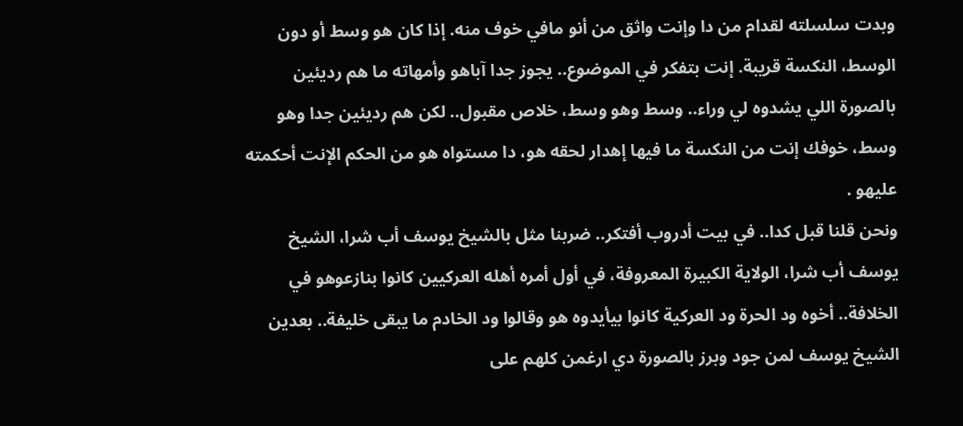وبدت سلسلته لقدام من دا وإنت واثق من أنو مافي خوف منه. إذا كان هو وسط أو دون الوسط، النكسة قريبة. إنت بتفكر في الموضوع.. يجوز جدا آباهو وأمهاته ما هم رديئين بالصورة اللي يشدوه لي وراء.. وسط وهو وسط، خلاص مقبول.. لكن هم رديئين جدا وهو وسط، خوفك إنت من النكسة ما فيها إهدار لحقه هو، دا مستواه هو من الحكم الإنت أحكمته عليهو .
ونحن قلنا قبل كدا.. في بيت أدروب أفتكر.. ضربنا مثل بالشيخ يوسف أب شرا، الشيخ يوسف أب شرا، الولاية الكبيرة المعروفة، في أول أمره أهله العركيين كانوا بنازعوهو في الخلافة.. أخوه ود الحرة ود العركية كانوا بيأيدوه هو وقالوا ود الخادم ما يبقى خليفة.. بعدين الشيخ يوسف لمن جود وبرز بالصورة دي ارغمن كلهم على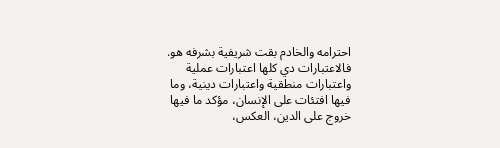احترامه والخادم بقت شريفية بشرفه هو.
فالاعتبارات دي كلها اعتبارات عملية واعتبارات منطقية واعتبارات دينية، وما فيها افتئات على الإنسان، مؤكد ما فيها خروج على الدين، العكس،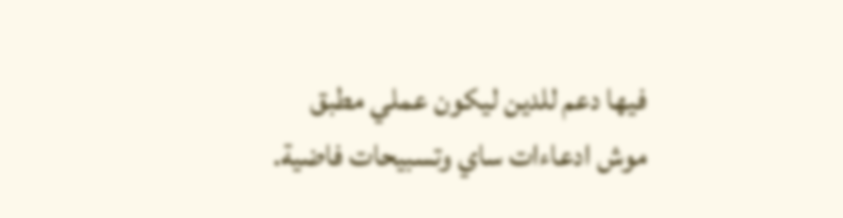فيها دعم للدين ليكون عملي مطبق موش ادعاءات ساي وتسبيحات فاضية.